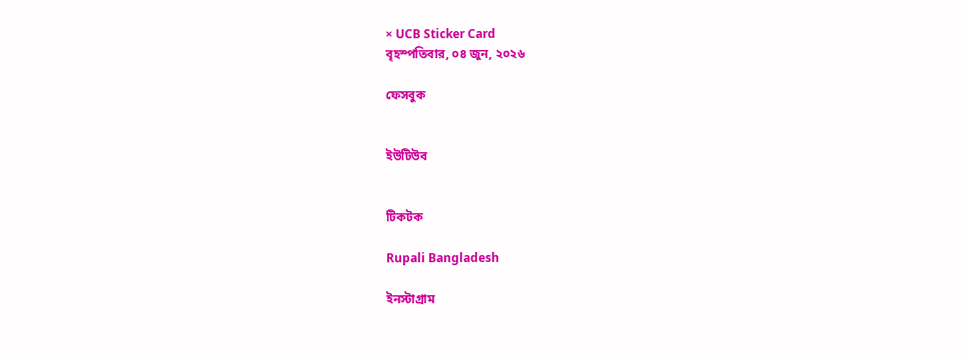× UCB Sticker Card
বৃহস্পতিবার, ০৪ জুন, ২০২৬

ফেসবুক


ইউটিউব


টিকটক

Rupali Bangladesh

ইনস্টাগ্রাম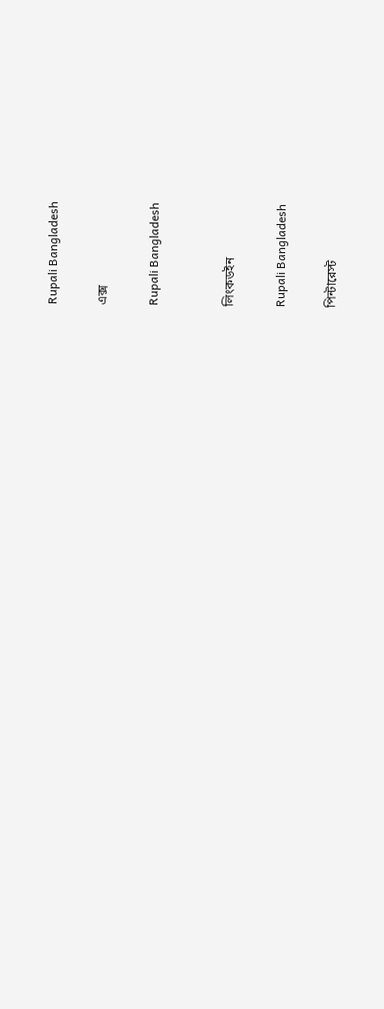Rupali Bangladesh

এক্স

Rupali Bangladesh


লিংকডইন

Rupali Bangladesh

পিন্টারেস্ট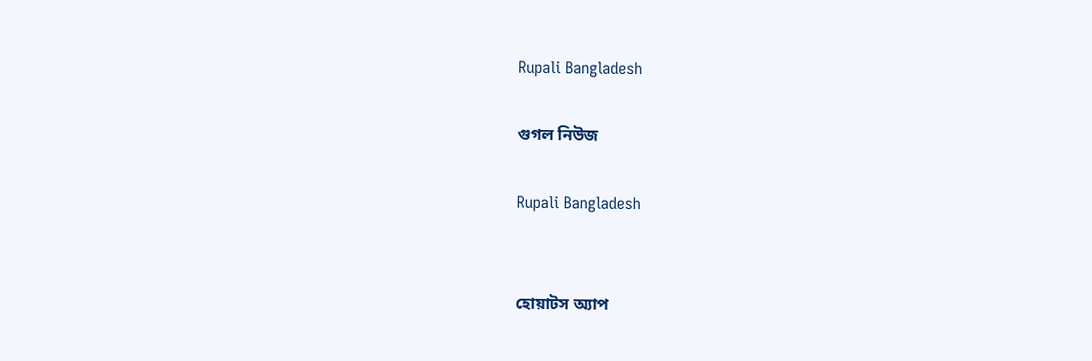Rupali Bangladesh

গুগল নিউজ

Rupali Bangladesh


হোয়াটস অ্যাপ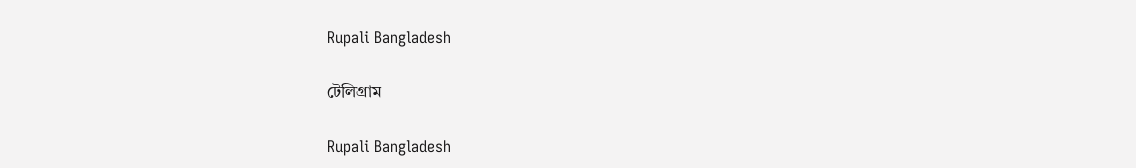Rupali Bangladesh

টেলিগ্রাম

Rupali Bangladesh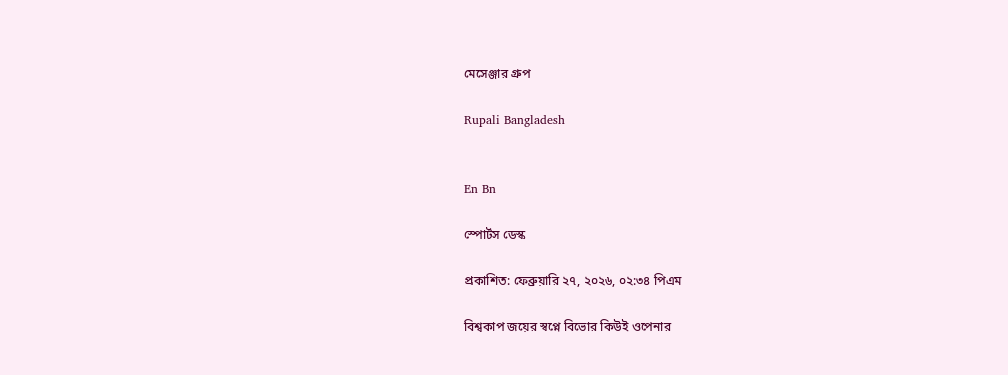মেসেঞ্জার গ্রুপ

Rupali Bangladesh


En Bn

স্পোর্টস ডেস্ক

প্রকাশিত: ফেব্রুয়ারি ২৭, ২০২৬, ০২:৩৪ পিএম

বিশ্বকাপ জয়ের স্বপ্নে বিভোর কিউই ওপেনার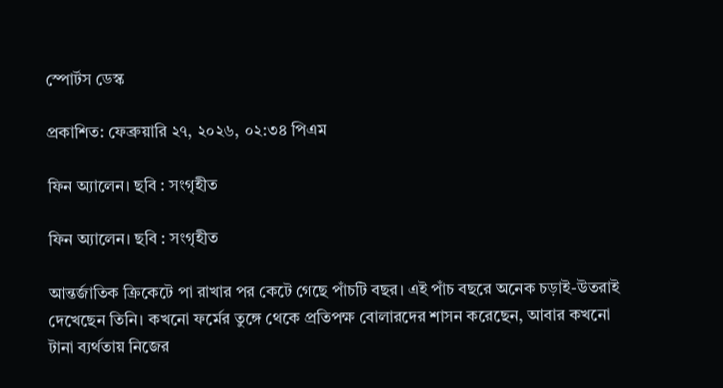স্পোর্টস ডেস্ক

প্রকাশিত: ফেব্রুয়ারি ২৭, ২০২৬, ০২:৩৪ পিএম

ফিন অ্যালেন। ছবি : সংগৃহীত

ফিন অ্যালেন। ছবি : সংগৃহীত

আন্তর্জাতিক ক্রিকেটে পা রাখার পর কেটে গেছে পাঁচটি বছর। এই পাঁচ বছরে অনেক চড়াই-উতরাই দেখেছেন তিনি। কখনো ফর্মের তুঙ্গে থেকে প্রতিপক্ষ বোলারদের শাসন করেছেন, আবার কখনো টানা ব্যর্থতায় নিজের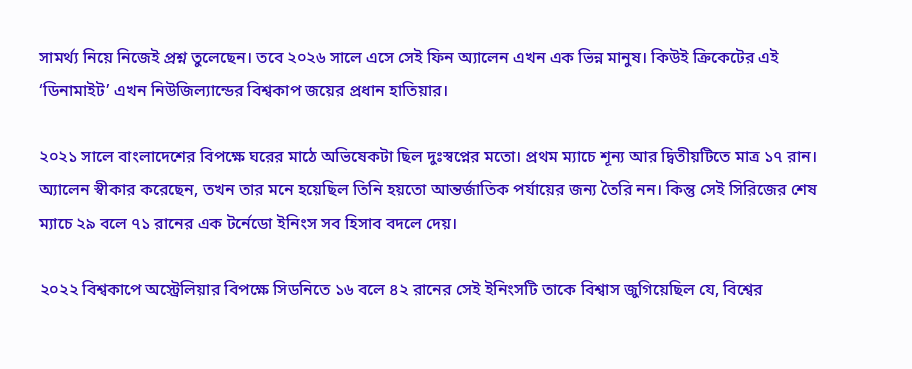সামর্থ্য নিয়ে নিজেই প্রশ্ন তুলেছেন। তবে ২০২৬ সালে এসে সেই ফিন অ্যালেন এখন এক ভিন্ন মানুষ। কিউই ক্রিকেটের এই ‘ডিনামাইট’ এখন নিউজিল্যান্ডের বিশ্বকাপ জয়ের প্রধান হাতিয়ার।

২০২১ সালে বাংলাদেশের বিপক্ষে ঘরের মাঠে অভিষেকটা ছিল দুঃস্বপ্নের মতো। প্রথম ম্যাচে শূন্য আর দ্বিতীয়টিতে মাত্র ১৭ রান। অ্যালেন স্বীকার করেছেন, তখন তার মনে হয়েছিল তিনি হয়তো আন্তর্জাতিক পর্যায়ের জন্য তৈরি নন। কিন্তু সেই সিরিজের শেষ ম্যাচে ২৯ বলে ৭১ রানের এক টর্নেডো ইনিংস সব হিসাব বদলে দেয়।

২০২২ বিশ্বকাপে অস্ট্রেলিয়ার বিপক্ষে সিডনিতে ১৬ বলে ৪২ রানের সেই ইনিংসটি তাকে বিশ্বাস জুগিয়েছিল যে, বিশ্বের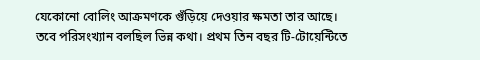যেকোনো বোলিং আক্রমণকে গুঁড়িয়ে দেওয়ার ক্ষমতা তার আছে। তবে পরিসংখ্যান বলছিল ভিন্ন কথা। প্রথম তিন বছর টি-টোয়েন্টিতে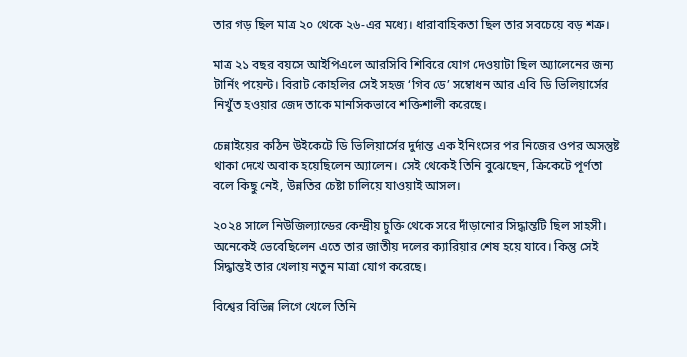তার গড় ছিল মাত্র ২০ থেকে ২৬-এর মধ্যে। ধারাবাহিকতা ছিল তার সবচেয়ে বড় শত্রু।

মাত্র ২১ বছর বয়সে আইপিএলে আরসিবি শিবিরে যোগ দেওয়াটা ছিল অ্যালেনের জন্য টার্নিং পয়েন্ট। বিরাট কোহলির সেই সহজ ‘গিব ডে’ সম্বোধন আর এবি ডি ভিলিয়ার্সের নিখুঁত হওয়ার জেদ তাকে মানসিকভাবে শক্তিশালী করেছে।

চেন্নাইয়ের কঠিন উইকেটে ডি ভিলিয়ার্সের দুর্দান্ত এক ইনিংসের পর নিজের ওপর অসন্তুষ্ট থাকা দেখে অবাক হয়েছিলেন অ্যালেন। সেই থেকেই তিনি বুঝেছেন, ক্রিকেটে পূর্ণতা বলে কিছু নেই, উন্নতির চেষ্টা চালিয়ে যাওয়াই আসল।

২০২৪ সালে নিউজিল্যান্ডের কেন্দ্রীয় চুক্তি থেকে সরে দাঁড়ানোর সিদ্ধান্তটি ছিল সাহসী। অনেকেই ভেবেছিলেন এতে তার জাতীয় দলের ক্যারিয়ার শেষ হয়ে যাবে। কিন্তু সেই সিদ্ধান্তই তার খেলায় নতুন মাত্রা যোগ করেছে।

বিশ্বের বিভিন্ন লিগে খেলে তিনি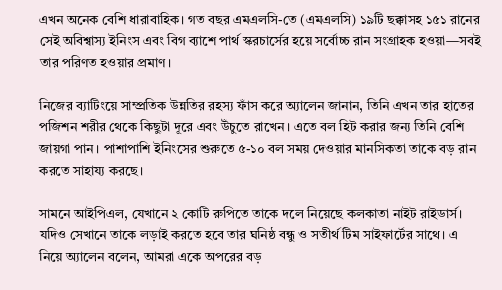এখন অনেক বেশি ধারাবাহিক। গত বছর এমএলসি-তে (এমএলসি) ১৯টি ছক্কাসহ ১৫১ রানের সেই অবিশ্বাস্য ইনিংস এবং বিগ ব্যাশে পার্থ স্করচার্সের হয়ে সর্বোচ্চ রান সংগ্রাহক হওয়া—সবই তার পরিণত হওয়ার প্রমাণ।

নিজের ব্যাটিংয়ে সাম্প্রতিক উন্নতির রহস্য ফাঁস করে অ্যালেন জানান, তিনি এখন তার হাতের পজিশন শরীর থেকে কিছুটা দূরে এবং উঁচুতে রাখেন। এতে বল হিট করার জন্য তিনি বেশি জায়গা পান। পাশাপাশি ইনিংসের শুরুতে ৫-১০ বল সময় দেওয়ার মানসিকতা তাকে বড় রান করতে সাহায্য করছে।

সামনে আইপিএল, যেখানে ২ কোটি রুপিতে তাকে দলে নিয়েছে কলকাতা নাইট রাইডার্স। যদিও সেখানে তাকে লড়াই করতে হবে তার ঘনিষ্ঠ বন্ধু ও সতীর্থ টিম সাইফার্টের সাথে। এ নিয়ে অ্যালেন বলেন, আমরা একে অপরের বড়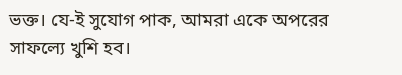ভক্ত। যে-ই সুযোগ পাক, আমরা একে অপরের সাফল্যে খুশি হব।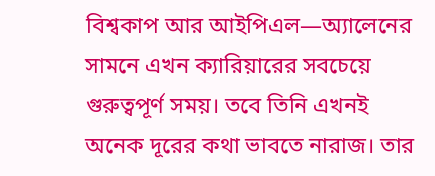বিশ্বকাপ আর আইপিএল—অ্যালেনের সামনে এখন ক্যারিয়ারের সবচেয়ে গুরুত্বপূর্ণ সময়। তবে তিনি এখনই অনেক দূরের কথা ভাবতে নারাজ। তার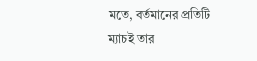মতে, বর্তমানের প্রতিটি ম্যাচই তার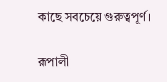কাছে সবচেয়ে গুরুত্বপূর্ণ।

রূপালী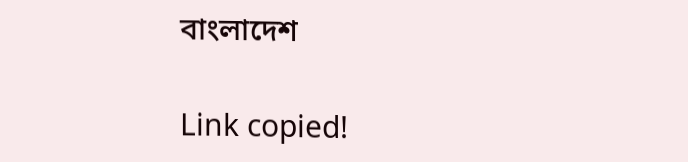বাংলাদেশ

Link copied!